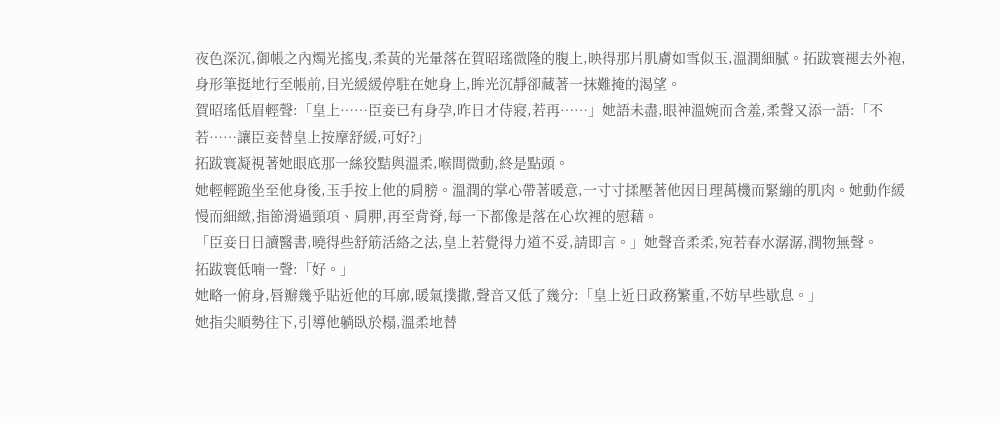夜色深沉,御帳之內燭光搖曳,柔黃的光暈落在賀昭瑤微隆的腹上,映得那片肌膚如雪似玉,溫潤細膩。拓跋寰褪去外袍,身形筆挺地行至帳前,目光緩緩停駐在她身上,眸光沉靜卻藏著一抹難掩的渴望。
賀昭瑤低眉輕聲:「皇上……臣妾已有身孕,昨日才侍寢,若再……」她語未盡,眼神溫婉而含羞,柔聲又添一語:「不若……讓臣妾替皇上按摩舒緩,可好?」
拓跋寰凝視著她眼底那一絲狡黠與溫柔,喉間微動,終是點頭。
她輕輕跪坐至他身後,玉手按上他的肩膀。溫潤的掌心帶著暖意,一寸寸揉壓著他因日理萬機而緊繃的肌肉。她動作緩慢而細緻,指節滑過頸項、肩胛,再至背脊,每一下都像是落在心坎裡的慰藉。
「臣妾日日讀醫書,曉得些舒筋活絡之法,皇上若覺得力道不妥,請即言。」她聲音柔柔,宛若春水潺潺,潤物無聲。
拓跋寰低喃一聲:「好。」
她略一俯身,唇瓣幾乎貼近他的耳廓,暖氣撲撒,聲音又低了幾分:「皇上近日政務繁重,不妨早些歇息。」
她指尖順勢往下,引導他躺臥於榻,溫柔地替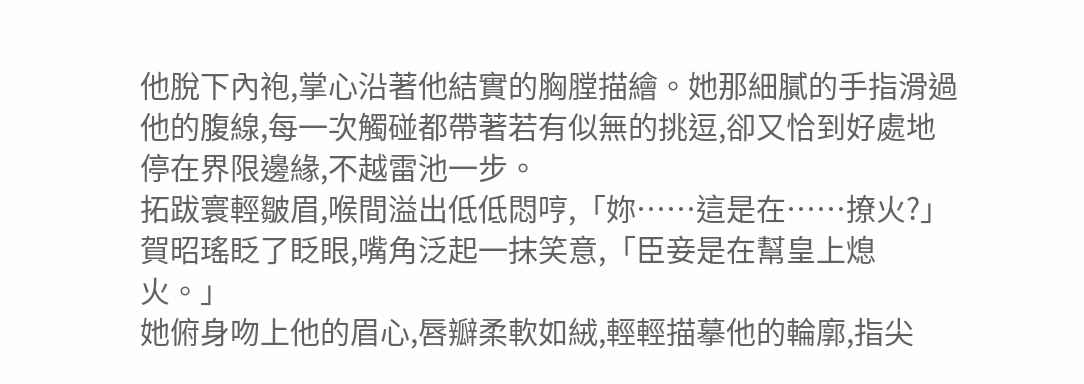他脫下內袍,掌心沿著他結實的胸膛描繪。她那細膩的手指滑過他的腹線,每一次觸碰都帶著若有似無的挑逗,卻又恰到好處地停在界限邊緣,不越雷池一步。
拓跋寰輕皺眉,喉間溢出低低悶哼,「妳……這是在……撩火?」
賀昭瑤眨了眨眼,嘴角泛起一抹笑意,「臣妾是在幫皇上熄火。」
她俯身吻上他的眉心,唇瓣柔軟如絨,輕輕描摹他的輪廓,指尖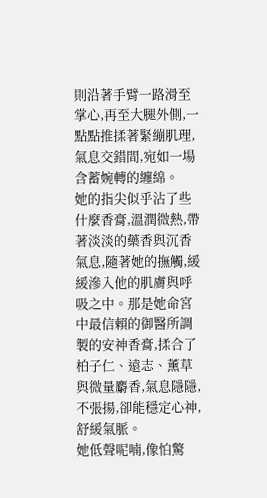則沿著手臂一路滑至掌心,再至大腿外側,一點點推揉著緊繃肌理,氣息交錯間,宛如一場含蓄婉轉的纏綿。
她的指尖似乎沾了些什麼香膏,溫潤微熱,帶著淡淡的藥香與沉香氣息,隨著她的撫觸,緩緩滲入他的肌膚與呼吸之中。那是她命宮中最信賴的御醫所調製的安神香膏,揉合了柏子仁、遠志、薰草與微量麝香,氣息隱隱,不張揚,卻能穩定心神,舒緩氣脈。
她低聲呢喃,像怕驚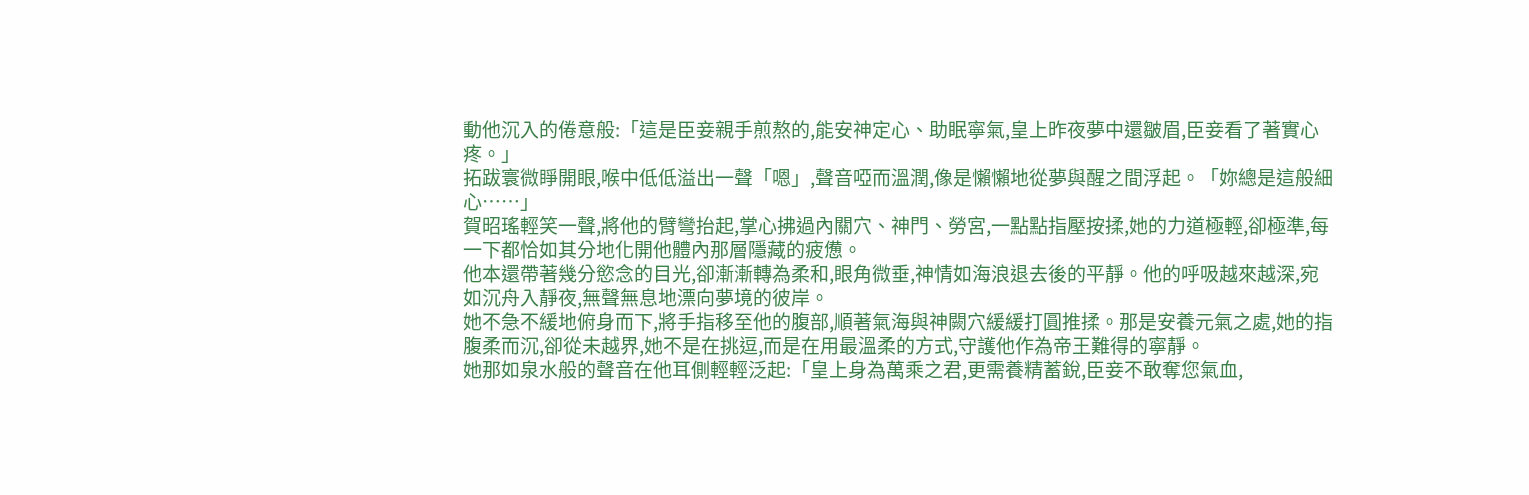動他沉入的倦意般:「這是臣妾親手煎熬的,能安神定心、助眠寧氣,皇上昨夜夢中還皺眉,臣妾看了著實心疼。」
拓跋寰微睜開眼,喉中低低溢出一聲「嗯」,聲音啞而溫潤,像是懶懶地從夢與醒之間浮起。「妳總是這般細心……」
賀昭瑤輕笑一聲,將他的臂彎抬起,掌心拂過內關穴、神門、勞宮,一點點指壓按揉,她的力道極輕,卻極準,每一下都恰如其分地化開他體內那層隱藏的疲憊。
他本還帶著幾分慾念的目光,卻漸漸轉為柔和,眼角微垂,神情如海浪退去後的平靜。他的呼吸越來越深,宛如沉舟入靜夜,無聲無息地漂向夢境的彼岸。
她不急不緩地俯身而下,將手指移至他的腹部,順著氣海與神闕穴緩緩打圓推揉。那是安養元氣之處,她的指腹柔而沉,卻從未越界,她不是在挑逗,而是在用最溫柔的方式,守護他作為帝王難得的寧靜。
她那如泉水般的聲音在他耳側輕輕泛起:「皇上身為萬乘之君,更需養精蓄銳,臣妾不敢奪您氣血,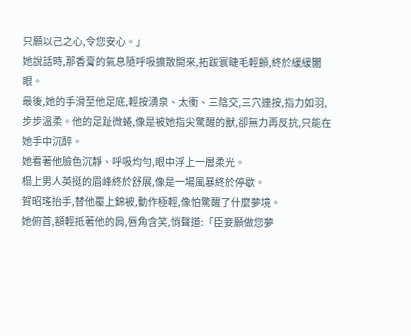只願以己之心,令您安心。」
她說話時,那香膏的氣息隨呼吸擴散開來,拓跋寰睫毛輕顫,終於緩緩闔眼。
最後,她的手滑至他足底,輕按湧泉、太衝、三陰交,三穴連按,指力如羽,步步溫柔。他的足趾微蜷,像是被她指尖驚醒的獸,卻無力再反抗,只能在她手中沉醉。
她看著他臉色沉靜、呼吸均勻,眼中浮上一層柔光。
榻上男人英挺的眉峰終於舒展,像是一場風暴終於停歇。
賀昭瑤抬手,替他覆上錦被,動作極輕,像怕驚醒了什麼夢境。
她俯首,額輕抵著他的肩,唇角含笑,悄聲道:「臣妾願做您夢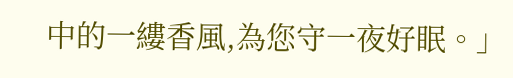中的一縷香風,為您守一夜好眠。」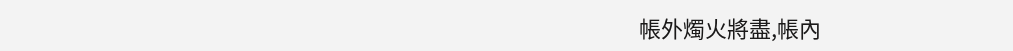帳外燭火將盡,帳內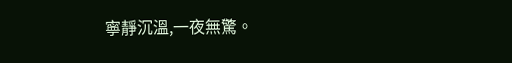寧靜沉溫,一夜無驚。